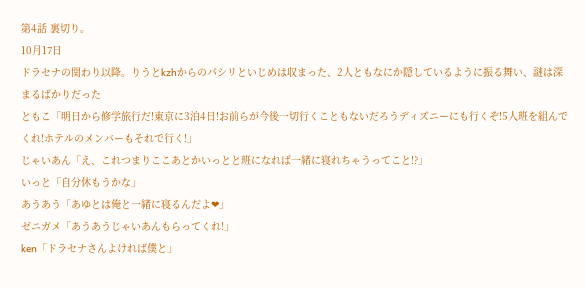第4話 裏切り。
10月17日
ドラセナの関わり以降。りうとkzhからのパシリといじめは収まった、2人ともなにか隠しているように振る舞い、謎は深まるばかりだった
ともこ「明日から修学旅行だ!東京に3泊4日!お前らが今後一切行くこともないだろうディズニーにも行くぞ!5人班を組んでくれ!ホテルのメンバーもそれで行く!」
じゃいあん「え、これつまりここあとかいっとと班になれば一緒に寝れちゃうってこと!?」
いっと「自分休もうかな」
あうあう「あゆとは俺と一緒に寝るんだよ❤」
ゼニガメ「あうあうじゃいあんもらってくれ!」
ken「ドラセナさんよければ僕と」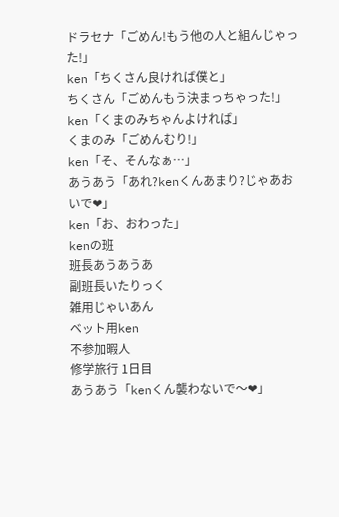ドラセナ「ごめん!もう他の人と組んじゃった!」
ken「ちくさん良ければ僕と」
ちくさん「ごめんもう決まっちゃった!」
ken「くまのみちゃんよければ」
くまのみ「ごめんむり!」
ken「そ、そんなぁ…」
あうあう「あれ?kenくんあまり?じゃあおいで❤」
ken「お、おわった」
kenの班
班長あうあうあ
副班長いたりっく
雑用じゃいあん
ベット用ken
不参加暇人
修学旅行 1日目
あうあう「kenくん襲わないで〜❤」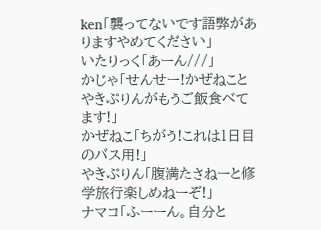ken「襲ってないです語弊がありますやめてください」
いたりっく「あーん///」
かじゃ「せんせー!かぜねことやきぷりんがもうご飯食べてます!」
かぜねこ「ちがう!これは1日目のバス用!」
やきぷりん「腹満たさねーと修学旅行楽しめねーぞ!」
ナマコ「ふーーん。自分と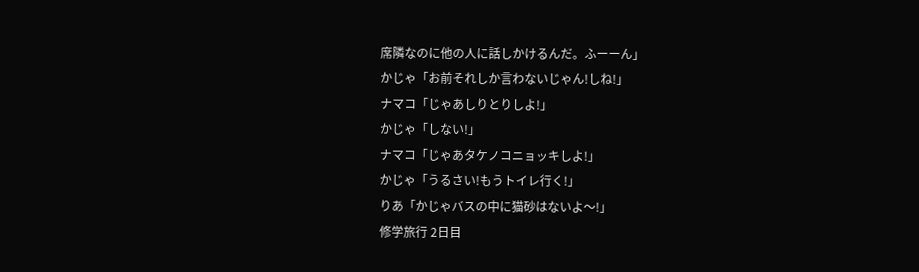席隣なのに他の人に話しかけるんだ。ふーーん」
かじゃ「お前それしか言わないじゃん!しね!」
ナマコ「じゃあしりとりしよ!」
かじゃ「しない!」
ナマコ「じゃあタケノコニョッキしよ!」
かじゃ「うるさい!もうトイレ行く!」
りあ「かじゃバスの中に猫砂はないよ〜!」
修学旅行 2日目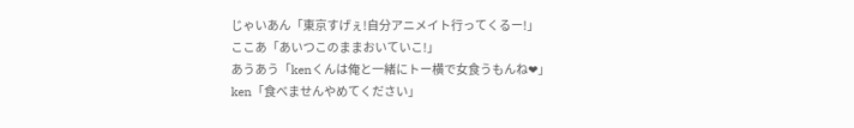じゃいあん「東京すげぇ!自分アニメイト行ってくるー!」
ここあ「あいつこのままおいていこ!」
あうあう「kenくんは俺と一緒にトー横で女食うもんね❤」
ken「食べませんやめてください」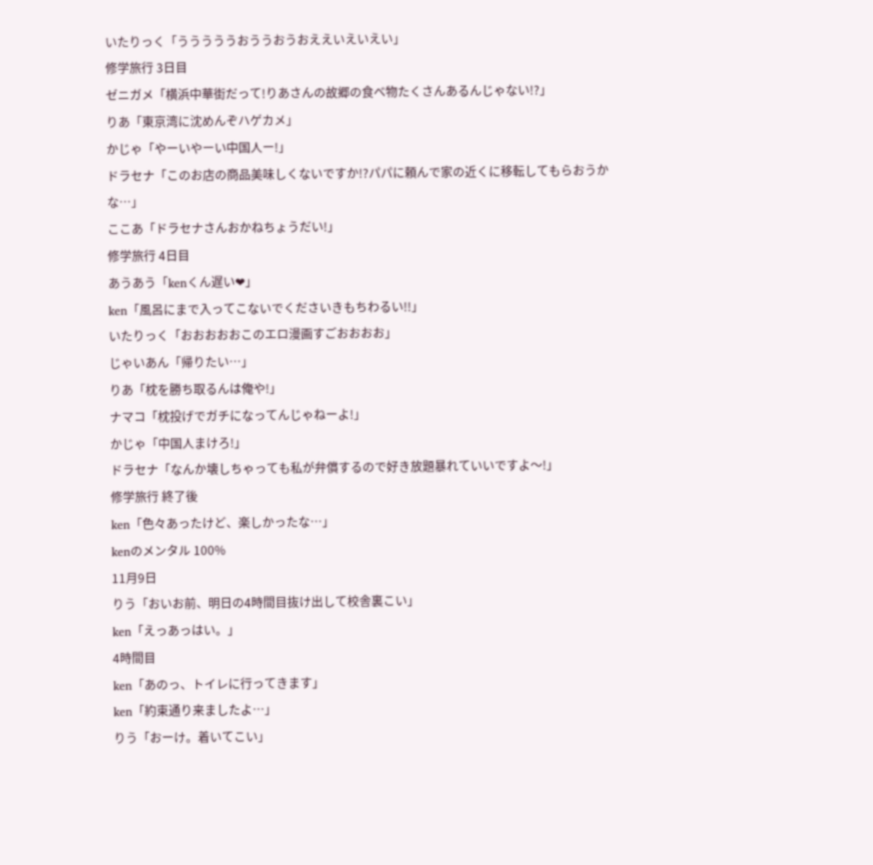いたりっく「うううううおううおうおええいえいえい」
修学旅行 3日目
ゼニガメ「横浜中華街だって!りあさんの故郷の食べ物たくさんあるんじゃない!?」
りあ「東京湾に沈めんぞハゲカメ」
かじゃ「やーいやーい中国人ー!」
ドラセナ「このお店の商品美味しくないですか!?パパに頼んで家の近くに移転してもらおうかな…」
ここあ「ドラセナさんおかねちょうだい!」
修学旅行 4日目
あうあう「kenくん遅い❤」
ken「風呂にまで入ってこないでくださいきもちわるい!!」
いたりっく「おおおおおこのエロ漫画すごおおおお」
じゃいあん「帰りたい…」
りあ「枕を勝ち取るんは俺や!」
ナマコ「枕投げでガチになってんじゃねーよ!」
かじゃ「中国人まけろ!」
ドラセナ「なんか壊しちゃっても私が弁償するので好き放題暴れていいですよ〜!」
修学旅行 終了後
ken「色々あったけど、楽しかったな…」
kenのメンタル 100%
11月9日
りう「おいお前、明日の4時間目抜け出して校舎裏こい」
ken「えっあっはい。」
4時間目
ken「あのっ、トイレに行ってきます」
ken「約束通り来ましたよ…」
りう「おーけ。着いてこい」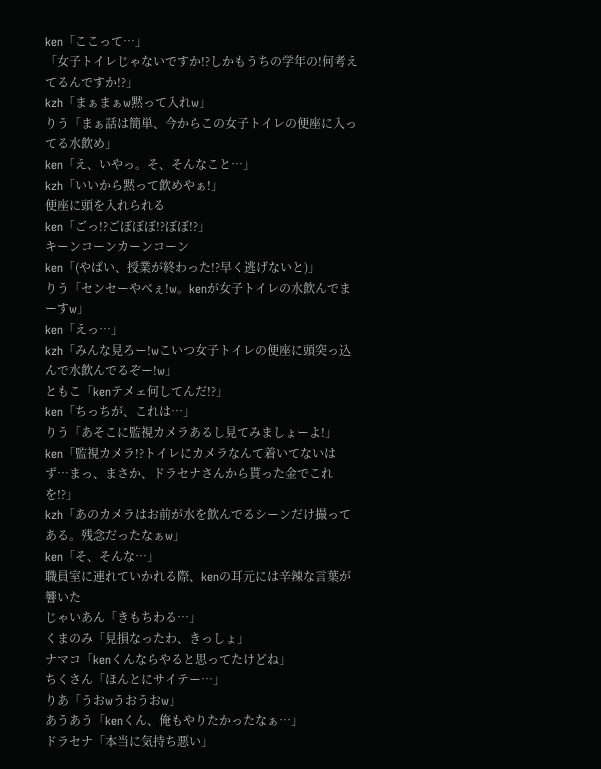ken「ここって…」
「女子トイレじゃないですか!?しかもうちの学年の!何考えてるんですか!?」
kzh「まぁまぁw黙って入れw」
りう「まぁ話は簡単、今からこの女子トイレの便座に入ってる水飲め」
ken「え、いやっ。そ、そんなこと…」
kzh「いいから黙って飲めやぁ!」
便座に頭を入れられる
ken「ごっ!?ごぼぼぼ!?ぼぼ!?」
キーンコーンカーンコーン
ken「(やばい、授業が終わった!?早く逃げないと)」
りう「センセーやべぇ!w。kenが女子トイレの水飲んでまーすw」
ken「えっ…」
kzh「みんな見ろー!wこいつ女子トイレの便座に頭突っ込んで水飲んでるぞー!w」
ともこ「kenテメェ何してんだ!?」
ken「ちっちが、これは…」
りう「あそこに監視カメラあるし見てみましょーよ!」
ken「監視カメラ!?トイレにカメラなんて着いてないはず…まっ、まさか、ドラセナさんから貰った金でこれを!?」
kzh「あのカメラはお前が水を飲んでるシーンだけ撮ってある。残念だったなぁw」
ken「そ、そんな…」
職員室に連れていかれる際、kenの耳元には辛辣な言葉が響いた
じゃいあん「きもちわる…」
くまのみ「見損なったわ、きっしょ」
ナマコ「kenくんならやると思ってたけどね」
ちくさん「ほんとにサイテー…」
りあ「うおwうおうおw」
あうあう「kenくん、俺もやりたかったなぁ…」
ドラセナ「本当に気持ち悪い」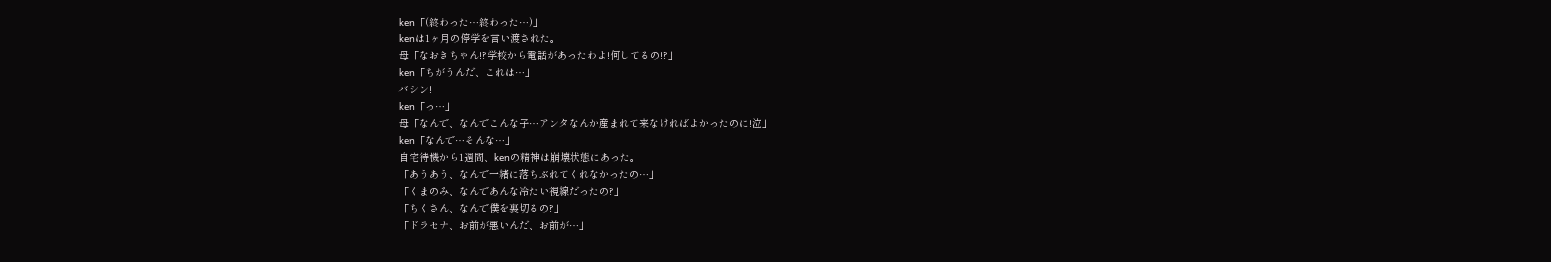ken「(終わった…終わった…)」
kenは1ヶ月の停学を言い渡された。
母「なおきちゃん!?学校から電話があったわよ!何してるの!?」
ken「ちがうんだ、これは…」
バシン!
ken「っ…」
母「なんで、なんでこんな子…アンタなんか産まれて来なければよかったのに!泣」
ken「なんで…そんな…」
自宅待機から1週間、kenの精神は崩壊状態にあった。
「あうあう、なんで一緒に落ちぶれてくれなかったの…」
「くまのみ、なんであんな冷たい視線だったの?」
「ちくさん、なんで僕を裏切るの?」
「ドラセナ、お前が悪いんだ、お前が…」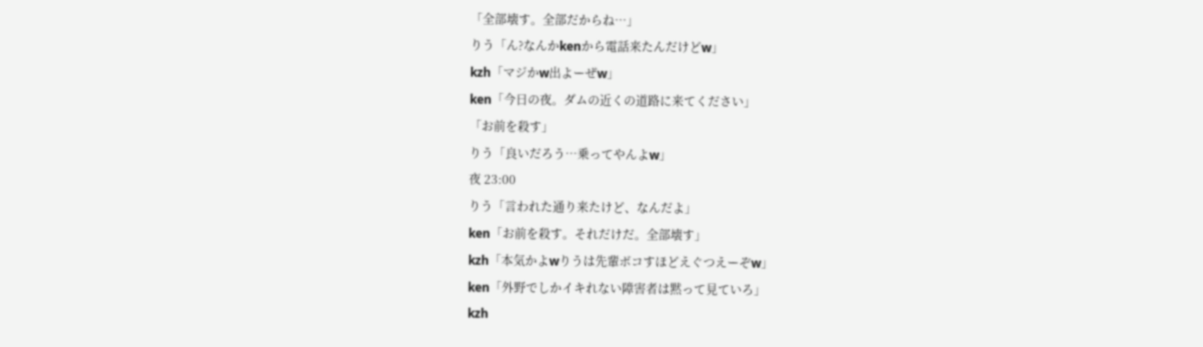「全部壊す。全部だからね…」
りう「ん?なんかkenから電話来たんだけどw」
kzh「マジかw出よーぜw」
ken「今日の夜。ダムの近くの道路に来てください」
「お前を殺す」
りう「良いだろう…乗ってやんよw」
夜 23:00
りう「言われた通り来たけど、なんだよ」
ken「お前を殺す。それだけだ。全部壊す」
kzh「本気かよwりうは先輩ボコすほどえぐつえーぞw」
ken「外野でしかイキれない障害者は黙って見ていろ」
kzh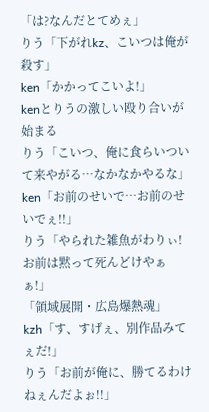「は?なんだとてめぇ」
りう「下がれkz、こいつは俺が殺す」
ken「かかってこいよ!」
kenとりうの激しい殴り合いが始まる
りう「こいつ、俺に食らいついて来やがる…なかなかやるな」
ken「お前のせいで…お前のせいでぇ!!」
りう「やられた雑魚がわりぃ!お前は黙って死んどけやぁぁ!」
「領域展開・広島爆熱魂」
kzh「す、すげぇ、別作品みてぇだ!」
りう「お前が俺に、勝てるわけねぇんだよぉ!!」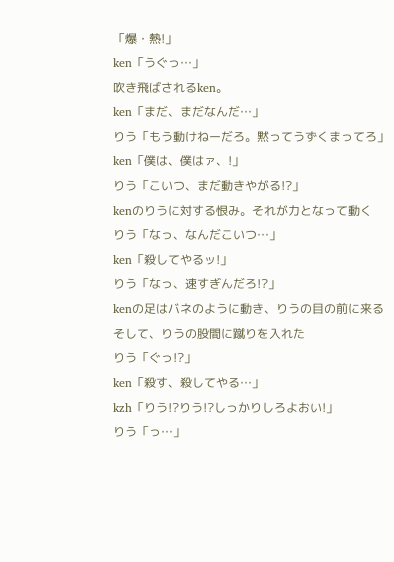「爆・熱!」
ken「うぐっ…」
吹き飛ばされるken。
ken「まだ、まだなんだ…」
りう「もう動けねーだろ。黙ってうずくまってろ」
ken「僕は、僕はァ、!」
りう「こいつ、まだ動きやがる!?」
kenのりうに対する恨み。それが力となって動く
りう「なっ、なんだこいつ…」
ken「殺してやるッ!」
りう「なっ、速すぎんだろ!?」
kenの足はバネのように動き、りうの目の前に来る
そして、りうの股間に蹴りを入れた
りう「ぐっ!?」
ken「殺す、殺してやる…」
kzh「りう!?りう!?しっかりしろよおい!」
りう「っ…」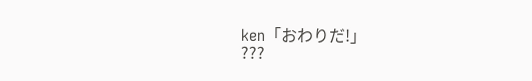ken「おわりだ!」
???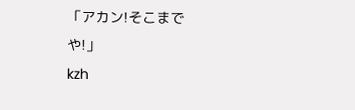「アカン!そこまでや!」
kzh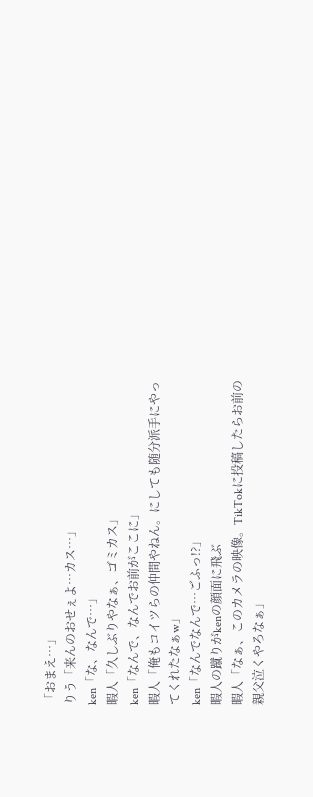「おまえ…」
りう「来んのおせぇよ…カス…」
ken「な、なんで…」
暇人「久しぶりやなぁ、ゴミカス」
ken「なんで、なんでお前がここに」
暇人「俺もコイツらの仲間やねん。にしても随分派手にやってくれたなぁw」
ken「なんでなんで…ごふっ!?」
暇人の蹴りがkenの顔面に飛ぶ
暇人「なぁ、このカメラの映像。TikTokに投稿したらお前の親父泣くやろなぁ」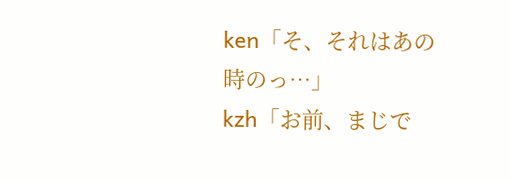ken「そ、それはあの時のっ…」
kzh「お前、まじで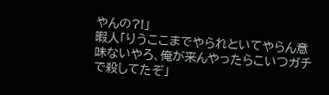やんの?!」
暇人「りうここまでやられといてやらん意味ないやろ、俺が来んやったらこいつガチで殺してたぞ」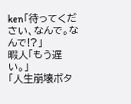ken「待ってください、なんで。なんで!?」
暇人「もう遅い。」
「人生崩壊ボタ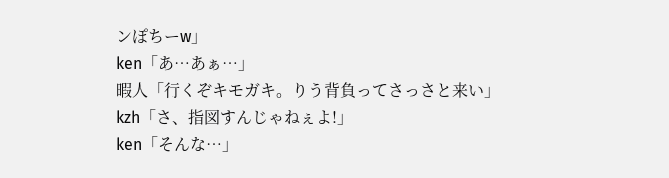ンぽちーw」
ken「あ…あぁ…」
暇人「行くぞキモガキ。りう背負ってさっさと来い」
kzh「さ、指図すんじゃねぇよ!」
ken「そんな…」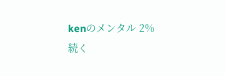kenのメンタル 2%
続く